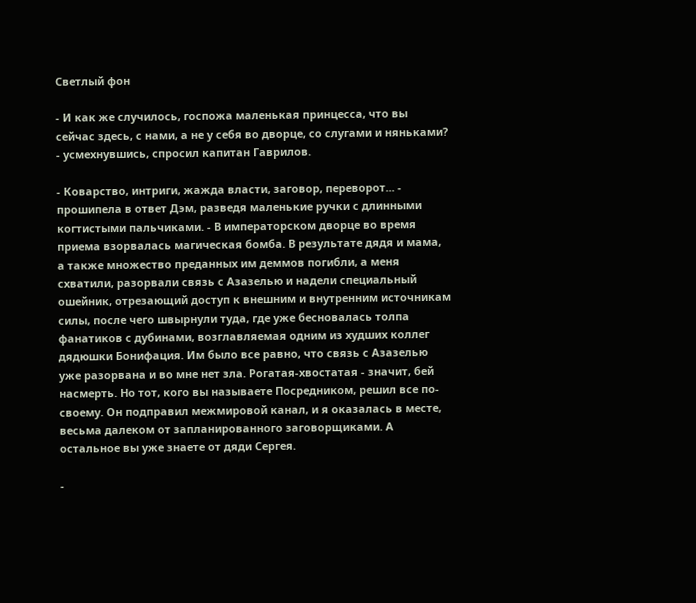Светлый фон

- И как же случилось, госпожа маленькая принцесса, что вы сейчас здесь, с нами, а не у себя во дворце, со слугами и няньками? - усмехнувшись, спросил капитан Гаврилов.

- Коварство, интриги, жажда власти, заговор, переворот... - прошипела в ответ Дэм, разведя маленькие ручки с длинными когтистыми пальчиками. - В императорском дворце во время приема взорвалась магическая бомба. В результате дядя и мама, а также множество преданных им деммов погибли, а меня схватили, разорвали связь с Азазелью и надели специальный ошейник, отрезающий доступ к внешним и внутренним источникам силы, после чего швырнули туда, где уже бесновалась толпа фанатиков с дубинами, возглавляемая одним из худших коллег дядюшки Бонифация. Им было все равно, что связь с Азазелью уже разорвана и во мне нет зла. Рогатая-хвостатая - значит, бей насмерть. Но тот, кого вы называете Посредником, решил все по-своему. Он подправил межмировой канал, и я оказалась в месте, весьма далеком от запланированного заговорщиками. А остальное вы уже знаете от дяди Сергея.

-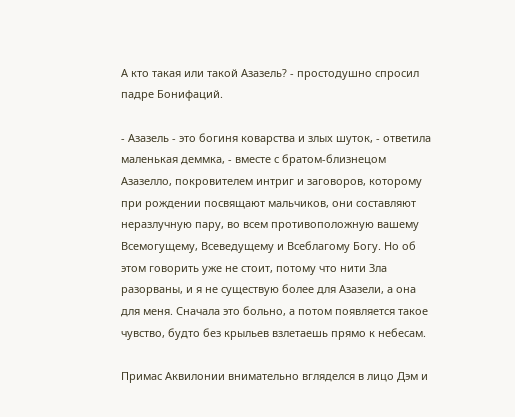А кто такая или такой Азазель? - простодушно спросил падре Бонифаций.

- Азазель - это богиня коварства и злых шуток, - ответила маленькая деммка, - вместе с братом-близнецом Азазелло, покровителем интриг и заговоров, которому при рождении посвящают мальчиков, они составляют неразлучную пару, во всем противоположную вашему Всемогущему, Всеведущему и Всеблагому Богу. Но об этом говорить уже не стоит, потому что нити Зла разорваны, и я не существую более для Азазели, а она для меня. Сначала это больно, а потом появляется такое чувство, будто без крыльев взлетаешь прямо к небесам.

Примас Аквилонии внимательно вгляделся в лицо Дэм и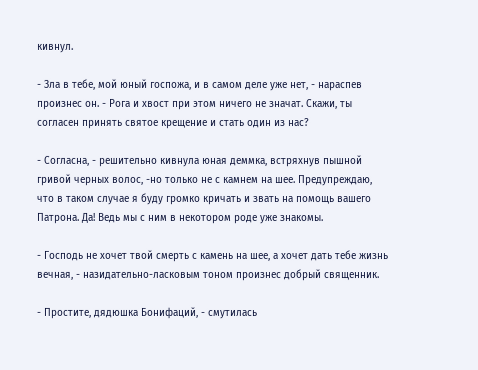кивнул.

- Зла в тебе, мой юный госпожа, и в самом деле уже нет, - нараспев произнес он. - Рога и хвост при этом ничего не значат. Скажи, ты согласен принять святое крещение и стать один из нас?

- Согласна, - решительно кивнула юная деммка, встряхнув пышной гривой черных волос, -но только не с камнем на шее. Предупреждаю, что в таком случае я буду громко кричать и звать на помощь вашего Патрона. Да! Ведь мы с ним в некотором роде уже знакомы.

- Господь не хочет твой смерть с камень на шее, а хочет дать тебе жизнь вечная, - назидательно-ласковым тоном произнес добрый священник.

- Простите, дядюшка Бонифаций, - смутилась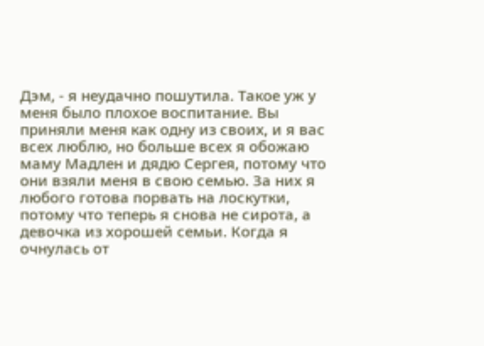Дэм, - я неудачно пошутила. Такое уж у меня было плохое воспитание. Вы приняли меня как одну из своих, и я вас всех люблю, но больше всех я обожаю маму Мадлен и дядю Сергея, потому что они взяли меня в свою семью. За них я любого готова порвать на лоскутки, потому что теперь я снова не сирота, а девочка из хорошей семьи. Когда я очнулась от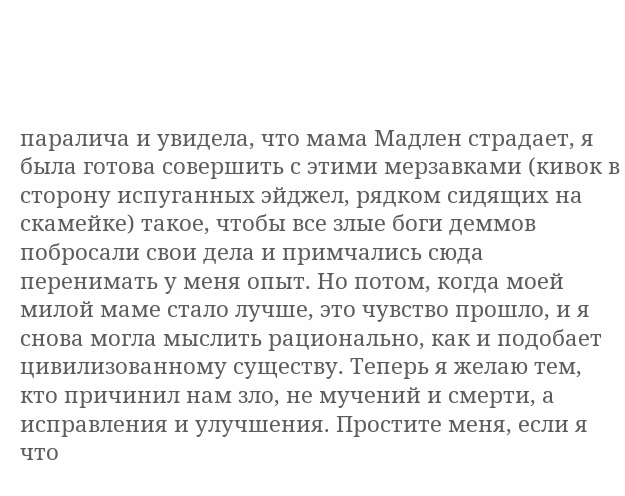паралича и увидела, что мама Мадлен страдает, я была готова совершить с этими мерзавками (кивок в сторону испуганных эйджел, рядком сидящих на скамейке) такое, чтобы все злые боги деммов побросали свои дела и примчались сюда перенимать у меня опыт. Но потом, когда моей милой маме стало лучше, это чувство прошло, и я снова могла мыслить рационально, как и подобает цивилизованному существу. Теперь я желаю тем, кто причинил нам зло, не мучений и смерти, а исправления и улучшения. Простите меня, если я что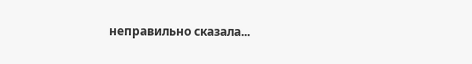неправильно сказала...